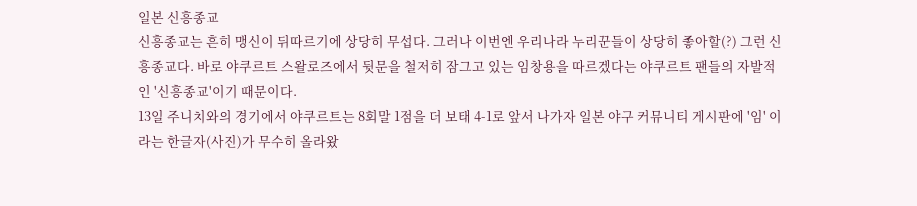일본 신흥종교
신흥종교는 흔히 맹신이 뒤따르기에 상당히 무섭다. 그러나 이번엔 우리나라 누리꾼들이 상당히 좋아할(?) 그런 신흥종교다. 바로 야쿠르트 스왈로즈에서 뒷문을 철저히 잠그고 있는 임창용을 따르겠다는 야쿠르트 팬들의 자발적인 '신흥종교'이기 때문이다.
13일 주니치와의 경기에서 야쿠르트는 8회말 1점을 더 보태 4-1로 앞서 나가자 일본 야구 커뮤니티 게시판에 '임' 이라는 한글자(사진)가 무수히 올라왔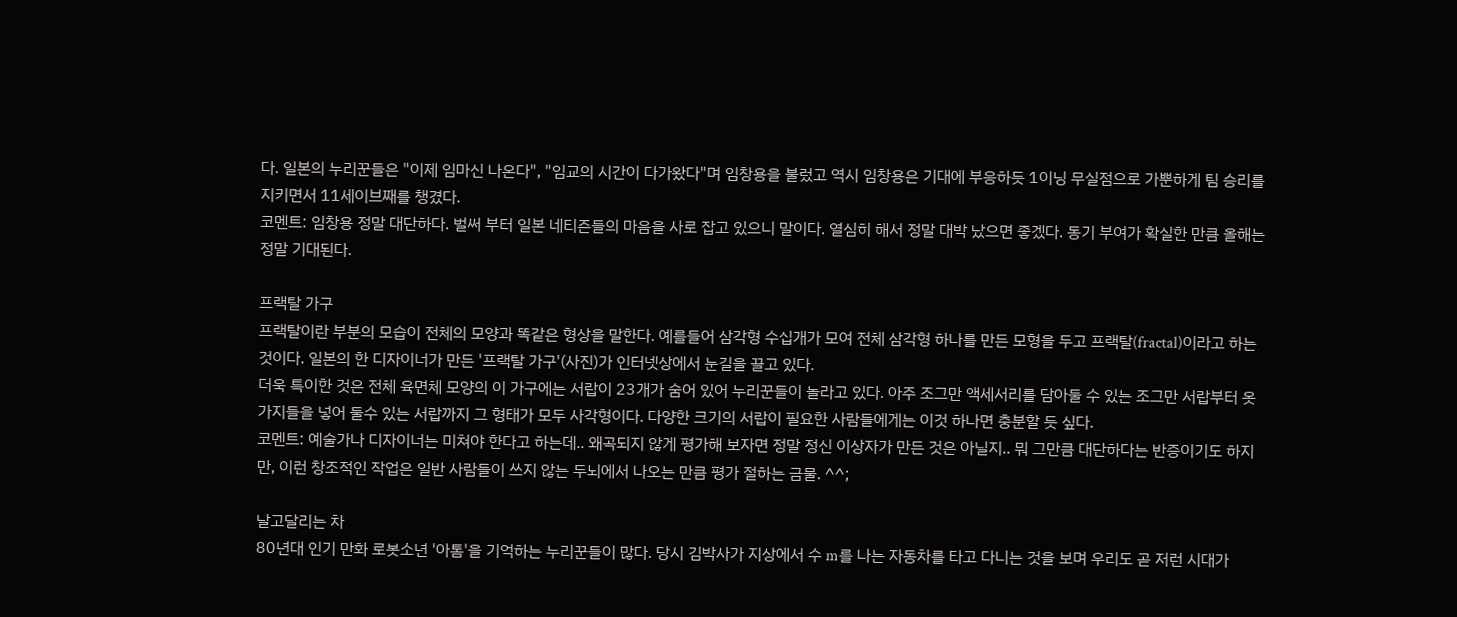다. 일본의 누리꾼들은 "이제 임마신 나온다", "임교의 시간이 다가왔다"며 임창용을 불렀고 역시 임창용은 기대에 부응하듯 1이닝 무실점으로 가뿐하게 팀 승리를 지키면서 11세이브째를 챙겼다.
코멘트: 임창용 정말 대단하다. 벌써 부터 일본 네티즌들의 마음을 사로 잡고 있으니 말이다. 열심히 해서 정말 대박 났으면 좋겠다. 동기 부여가 확실한 만큼 올해는 정말 기대된다.

프랙탈 가구
프랙탈이란 부분의 모습이 전체의 모양과 똑같은 형상을 말한다. 예를들어 삼각형 수십개가 모여 전체 삼각형 하나를 만든 모형을 두고 프랙탈(fractal)이라고 하는 것이다. 일본의 한 디자이너가 만든 '프랙탈 가구'(사진)가 인터넷상에서 눈길을 끌고 있다.
더욱 특이한 것은 전체 육면체 모양의 이 가구에는 서랍이 23개가 숨어 있어 누리꾼들이 놀라고 있다. 아주 조그만 액세서리를 담아둘 수 있는 조그만 서랍부터 옷가지들을 넣어 둘수 있는 서랍까지 그 형태가 모두 사각형이다. 다양한 크기의 서랍이 필요한 사람들에게는 이것 하나면 충분할 듯 싶다.
코멘트: 예술가나 디자이너는 미쳐야 한다고 하는데.. 왜곡되지 않게 평가해 보자면 정말 정신 이상자가 만든 것은 아닐지.. 뭐 그만큼 대단하다는 반증이기도 하지만, 이런 창조적인 작업은 일반 사람들이 쓰지 않는 두뇌에서 나오는 만큼 평가 절하는 금물. ^^;

날고달리는 차
80년대 인기 만화 로봇소년 '아톰'을 기억하는 누리꾼들이 많다. 당시 김박사가 지상에서 수 m를 나는 자동차를 타고 다니는 것을 보며 우리도 곧 저런 시대가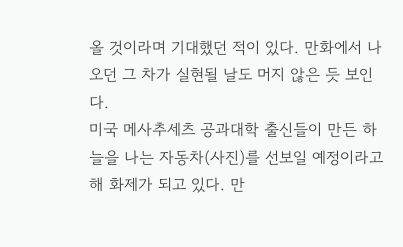올 것이라며 기대했던 적이 있다. 만화에서 나오던 그 차가 실현될 날도 머지 않은 듯 보인다.
미국 메사추세츠 공과대학 출신들이 만든 하늘을 나는 자동차(사진)를 선보일 예정이라고 해 화제가 되고 있다. 만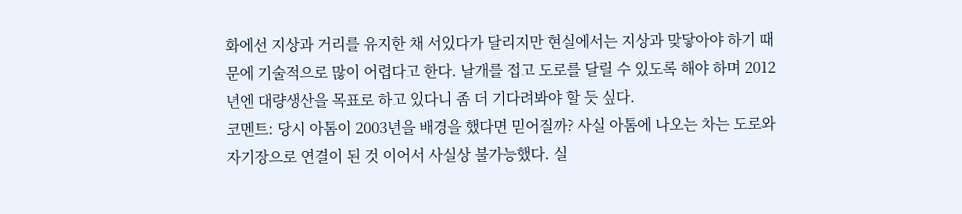화에선 지상과 거리를 유지한 채 서있다가 달리지만 현실에서는 지상과 맞닿아야 하기 때문에 기술적으로 많이 어렵다고 한다. 날개를 접고 도로를 달릴 수 있도록 해야 하며 2012년엔 대량생산을 목표로 하고 있다니 좀 더 기다려봐야 할 듯 싶다.
코멘트: 당시 아톰이 2003년을 배경을 했다면 믿어질까? 사실 아톰에 나오는 차는 도로와 자기장으로 연결이 된 것 이어서 사실상 불가능했다. 실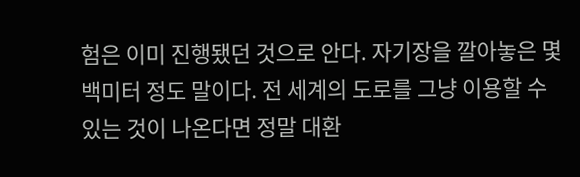험은 이미 진행됐던 것으로 안다. 자기장을 깔아놓은 몇 백미터 정도 말이다. 전 세계의 도로를 그냥 이용할 수 있는 것이 나온다면 정말 대환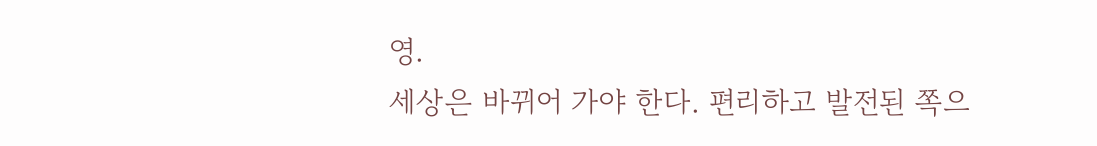영.
세상은 바뀌어 가야 한다. 편리하고 발전된 쪽으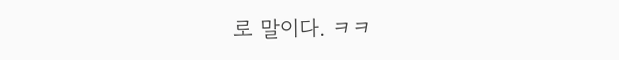로 말이다. ㅋㅋ